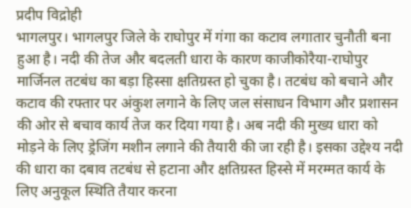प्रदीप विद्रोही
भागलपुर। भागलपुर जिले के राघोपुर में गंगा का कटाव लगातार चुनौती बना हुआ है। नदी की तेज और बदलती धारा के कारण काजीकोरैया-राघोपुर मार्जिनल तटबंध का बड़ा हिस्सा क्षतिग्रस्त हो चुका है। तटबंध को बचाने और कटाव की रफ्तार पर अंकुश लगाने के लिए जल संसाधन विभाग और प्रशासन की ओर से बचाव कार्य तेज कर दिया गया है। अब नदी की मुख्य धारा को मोड़ने के लिए ड्रेजिंग मशीन लगाने की तैयारी की जा रही है। इसका उद्देश्य नदी की धारा का दबाव तटबंध से हटाना और क्षतिग्रस्त हिस्से में मरम्मत कार्य के लिए अनुकूल स्थिति तैयार करना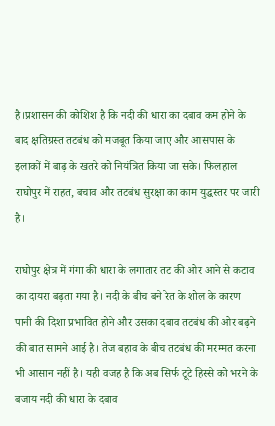है।प्रशासन की कोशिश है कि नदी की धारा का दबाव कम होने के बाद क्षतिग्रस्त तटबंध को मजबूत किया जाए और आसपास के इलाकों में बाढ़ के खतरे को नियंत्रित किया जा सके। फिलहाल राघोपुर में राहत, बचाव और तटबंध सुरक्षा का काम युद्धस्तर पर जारी है।

राघोपुर क्षेत्र में गंगा की धारा के लगातार तट की ओर आने से कटाव का दायरा बढ़ता गया है। नदी के बीच बने रेत के शोल के कारण पानी की दिशा प्रभावित होने और उसका दबाव तटबंध की ओर बढ़ने की बात सामने आई है। तेज बहाव के बीच तटबंध की मरम्मत करना भी आसान नहीं है। यही वजह है कि अब सिर्फ टूटे हिस्से को भरने के बजाय नदी की धारा के दबाव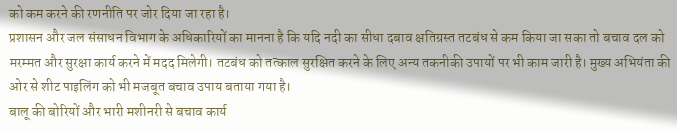को कम करने की रणनीति पर जोर दिया जा रहा है।
प्रशासन और जल संसाधन विभाग के अधिकारियों का मानना है कि यदि नदी का सीधा दबाव क्षतिग्रस्त तटबंध से कम किया जा सका तो बचाव दल को मरम्मत और सुरक्षा कार्य करने में मदद मिलेगी। तटबंध को तत्काल सुरक्षित करने के लिए अन्य तकनीकी उपायों पर भी काम जारी है। मुख्य अभियंता की ओर से शीट पाइलिंग को भी मजबूत बचाव उपाय बताया गया है।
बालू की बोरियों और भारी मशीनरी से बचाव कार्य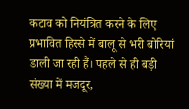कटाव को नियंत्रित करने के लिए प्रभावित हिस्से में बालू से भरी बोरियां डाली जा रही हैं। पहले से ही बड़ी संख्या में मजदूर,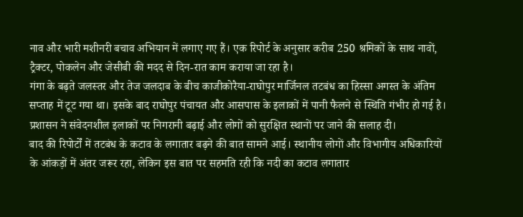नाव और भारी मशीनरी बचाव अभियान में लगाए गए हैं। एक रिपोर्ट के अनुसार करीब 250 श्रमिकों के साथ नावों, ट्रैक्टर, पोकलेन और जेसीबी की मदद से दिन-रात काम कराया जा रहा है।
गंगा के बढ़ते जलस्तर और तेज जलदाब के बीच काजीकोरैया-राघोपुर मार्जिनल तटबंध का हिस्सा अगस्त के अंतिम सप्ताह में टूट गया था। इसके बाद राघोपुर पंचायत और आसपास के इलाकों में पानी फैलने से स्थिति गंभीर हो गई है। प्रशासन ने संवेदनशील इलाकों पर निगरानी बढ़ाई और लोगों को सुरक्षित स्थानों पर जाने की सलाह दी।
बाद की रिपोर्टों में तटबंध के कटाव के लगातार बढ़ने की बात सामने आई। स्थानीय लोगों और विभागीय अधिकारियों के आंकड़ों में अंतर जरूर रहा, लेकिन इस बात पर सहमति रही कि नदी का कटाव लगातार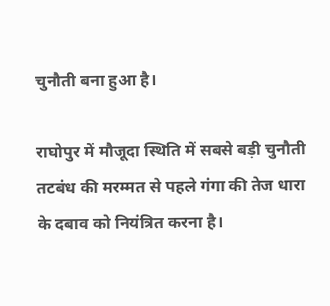चुनौती बना हुआ है।

राघोपुर में मौजूदा स्थिति में सबसे बड़ी चुनौती तटबंध की मरम्मत से पहले गंगा की तेज धारा के दबाव को नियंत्रित करना है।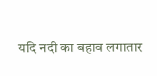यदि नदी का बहाव लगातार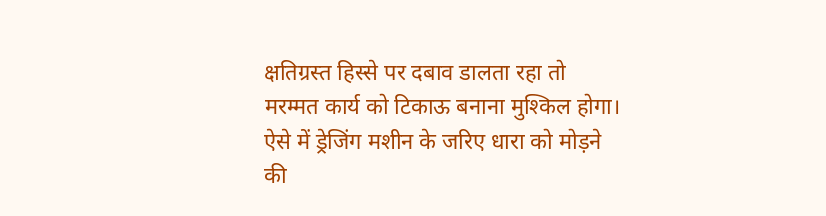क्षतिग्रस्त हिस्से पर दबाव डालता रहा तो मरम्मत कार्य को टिकाऊ बनाना मुश्किल होगा। ऐसे में ड्रेजिंग मशीन के जरिए धारा को मोड़ने की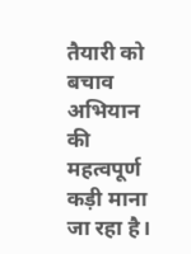तैयारी को बचाव अभियान की महत्वपूर्ण कड़ी माना जा रहा है।